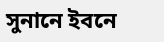সুনানে ইবনে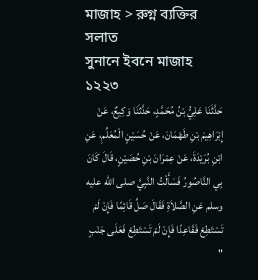মাজাহ > রুগ্ন ব্যক্তির সলাত
সুনানে ইবনে মাজাহ ১২২৩
حَدَّثَنَا عَلِيُّ بْنُ مُحَمَّدٍ، حَدَّثَنَا وَكِيعٌ، عَنْ إِبْرَاهِيمَ بْنِ طَهْمَانَ، عَنْ حُسَيْنٍ الْمُعَلِّمِ، عَنِ ابْنِ بُرَيْدَةَ، عَنْ عِمْرَانَ بْنِ حُصَيْنٍ، قَالَ كَانَ بِي النَّاصُورُ فَسَأَلْتُ النَّبِيَّ صلى الله عليه وسلم عَنِ الصَّلاَةِ فَقَالَ صَلِّ قَائِمًا فَإِنْ لَمْ تَسْتَطِعْ فَقَاعِدًا فَإِنْ لَمْ تَسْتَطِعْ فَعَلَى جَنْبٍ "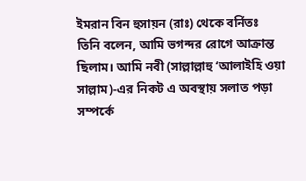ইমরান বিন হুসায়ন (রাঃ) থেকে বর্নিতঃ
তিনি বলেন, আমি ভগন্দর রোগে আক্রান্ত ছিলাম। আমি নবী (সাল্লাল্লাহু ‘আলাইহি ওয়া সাল্লাম)-এর নিকট এ অবস্থায় সলাত পড়া সম্পর্কে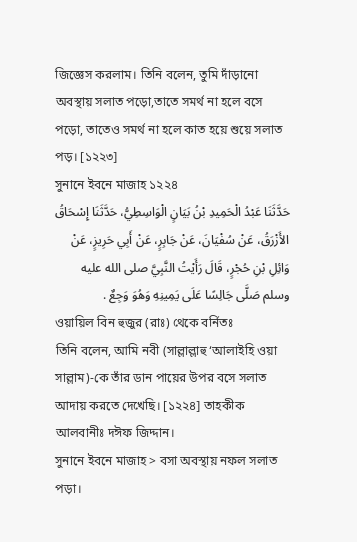জিজ্ঞেস করলাম। তিনি বলেন, তুমি দাঁড়ানো অবস্থায় সলাত পড়ো,তাতে সমর্থ না হলে বসে পড়ো, তাতেও সমর্থ না হলে কাত হয়ে শুয়ে সলাত পড়। [১২২৩]
সুনানে ইবনে মাজাহ ১২২৪
حَدَّثَنَا عَبْدُ الْحَمِيدِ بْنُ بَيَانٍ الْوَاسِطِيُّ، حَدَّثَنَا إِسْحَاقُ الأَزْرَقُ، عَنْ سُفْيَانَ، عَنْ جَابِرٍ، عَنْ أَبِي حَرِيزٍ، عَنْ وَائِلِ بْنِ حُجْرٍ، قَالَ رَأَيْتُ النَّبِيَّ صلى الله عليه وسلم صَلَّى جَالِسًا عَلَى يَمِينِهِ وَهُوَ وَجِعٌ .
ওয়ায়িল বিন হুজুর (রাঃ) থেকে বর্নিতঃ
তিনি বলেন, আমি নবী (সাল্লাল্লাহু ‘আলাইহি ওয়া সাল্লাম)-কে তাঁর ডান পায়ের উপর বসে সলাত আদায় করতে দেখেছি। [১২২৪] তাহকীক আলবানীঃ দঈফ জিদ্দান।
সুনানে ইবনে মাজাহ > বসা অবস্থায় নফল সলাত পড়া।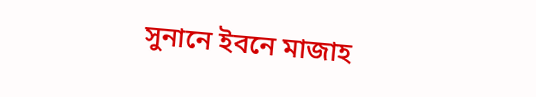সুনানে ইবনে মাজাহ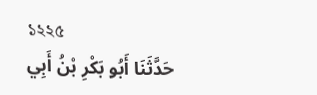১২২৫
حَدَّثَنَا أَبُو بَكْرِ بْنُ أَبِي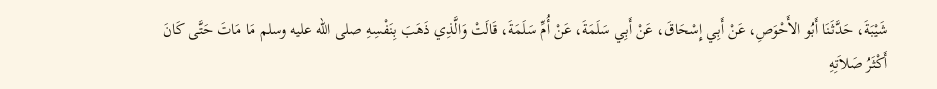شَيْبَةَ، حَدَّثَنَا أَبُو الأَحْوَصِ، عَنْ أَبِي إِسْحَاقَ، عَنْ أَبِي سَلَمَةَ، عَنْ أُمِّ سَلَمَةَ، قَالَتْ وَالَّذِي ذَهَبَ بِنَفْسِهِ صلى الله عليه وسلم مَا مَاتَ حَتَّى كَانَ أَكْثَرُ صَلاَتِهِ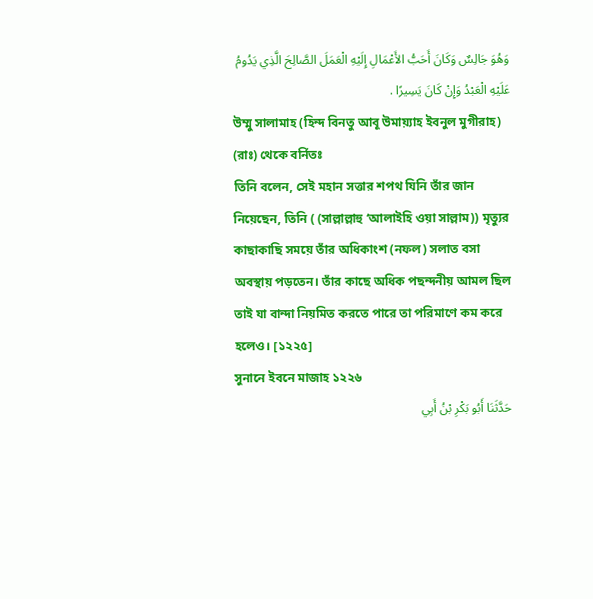وَهُوَ جَالِسٌ وَكَانَ أَحَبُّ الأَعْمَالِ إِلَيْهِ الْعَمَلَ الصَّالِحَ الَّذِي يَدُومُ عَلَيْهِ الْعَبْدُ وَإِنْ كَانَ يَسِيرًا .
উম্মু সালামাহ (হিন্দ বিনতু আবূ উমায়্যাহ ইবনুল মুগীরাহ) (রাঃ) থেকে বর্নিতঃ
তিনি বলেন, সেই মহান সত্তার শপথ যিনি তাঁর জান নিয়েছেন, তিনি ( (সাল্লাল্লাহু ‘আলাইহি ওয়া সাল্লাম)) মৃত্যুর কাছাকাছি সময়ে তাঁর অধিকাংশ (নফল) সলাত বসা অবস্থায় পড়তেন। তাঁর কাছে অধিক পছন্দনীয় আমল ছিল তাই যা বান্দা নিয়মিত করতে পারে তা পরিমাণে কম করে হলেও। [১২২৫]
সুনানে ইবনে মাজাহ ১২২৬
حَدَّثَنَا أَبُو بَكْرِ بْنُ أَبِي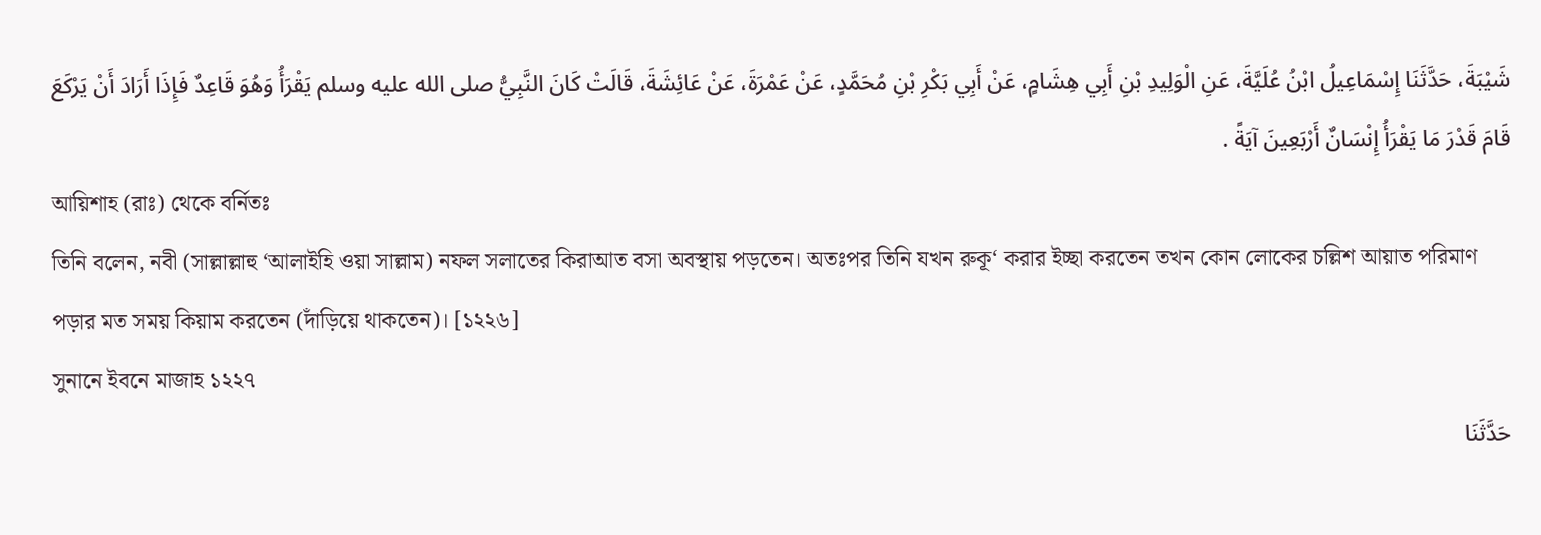شَيْبَةَ، حَدَّثَنَا إِسْمَاعِيلُ ابْنُ عُلَيَّةَ، عَنِ الْوَلِيدِ بْنِ أَبِي هِشَامٍ، عَنْ أَبِي بَكْرِ بْنِ مُحَمَّدٍ، عَنْ عَمْرَةَ، عَنْ عَائِشَةَ، قَالَتْ كَانَ النَّبِيُّ صلى الله عليه وسلم يَقْرَأُ وَهُوَ قَاعِدٌ فَإِذَا أَرَادَ أَنْ يَرْكَعَ قَامَ قَدْرَ مَا يَقْرَأُ إِنْسَانٌ أَرْبَعِينَ آيَةً .
আয়িশাহ (রাঃ) থেকে বর্নিতঃ
তিনি বলেন, নবী (সাল্লাল্লাহু ‘আলাইহি ওয়া সাল্লাম) নফল সলাতের কিরাআত বসা অবস্থায় পড়তেন। অতঃপর তিনি যখন রুকূ‘ করার ইচ্ছা করতেন তখন কোন লোকের চল্লিশ আয়াত পরিমাণ পড়ার মত সময় কিয়াম করতেন (দাঁড়িয়ে থাকতেন)। [১২২৬]
সুনানে ইবনে মাজাহ ১২২৭
حَدَّثَنَا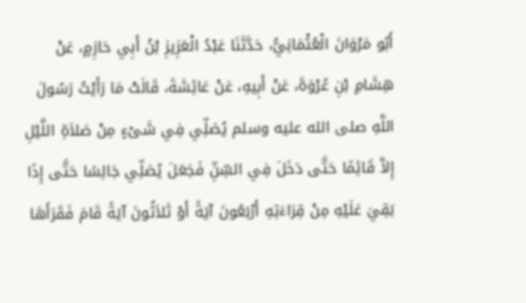أَبُو مَرْوَانَ الْعُثْمَانِيُّ، حَدَّثَنَا عَبْدُ الْعَزِيزِ بْنُ أَبِي حَازِمٍ، عَنْ هِشَامِ بْنِ عُرْوَةَ، عَنْ أَبِيهِ، عَنْ عَائِشَةَ، قَالَتْ مَا رَأَيْتُ رَسُولَ اللَّهِ صلى الله عليه وسلم يُصَلِّي فِي شَىْءٍ مِنْ صَلاَةِ اللَّيْلِ إِلاَّ قَائِمًا حَتَّى دَخَلَ فِي السِّنِّ فَجَعَلَ يُصَلِّي جَالِسًا حَتَّى إِذَا بَقِيَ عَلَيْهِ مِنْ قِرَاءَتِهِ أَرْبَعُونَ آيَةً أَوْ ثَلاَثُونَ آيَةً قَامَ فَقَرَأَهَا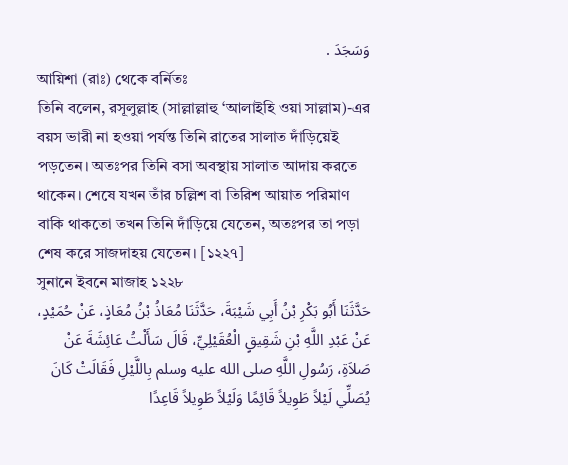وَسَجَدَ .
আয়িশা (রাঃ) থেকে বর্নিতঃ
তিনি বলেন, রসূলুল্লাহ (সাল্লাল্লাহু ‘আলাইহি ওয়া সাল্লাম)-এর বয়স ভারী না হওয়া পর্যন্ত তিনি রাতের সালাত দাঁড়িয়েই পড়তেন। অতঃপর তিনি বসা অবস্থায় সালাত আদায় করতে থাকেন। শেষে যখন তাঁর চল্লিশ বা তিরিশ আয়াত পরিমাণ বাকি থাকতো তখন তিনি দাঁড়িয়ে যেতেন, অতঃপর তা পড়া শেষ করে সাজদাহয় যেতেন। [১২২৭]
সুনানে ইবনে মাজাহ ১২২৮
حَدَّثَنَا أَبُو بَكْرِ بْنُ أَبِي شَيْبَةَ، حَدَّثَنَا مُعَاذُ بْنُ مُعَاذٍ، عَنْ حُمَيْدٍ، عَنْ عَبْدِ اللَّهِ بْنِ شَقِيقٍ الْعُقَيْلِيِّ، قَالَ سَأَلْتُ عَائِشَةَ عَنْ صَلاَةِ، رَسُولِ اللَّهِ صلى الله عليه وسلم بِاللَّيْلِ فَقَالَتْ كَانَ يُصَلِّي لَيْلاً طَوِيلاً قَائِمًا وَلَيْلاً طَوِيلاً قَاعِدًا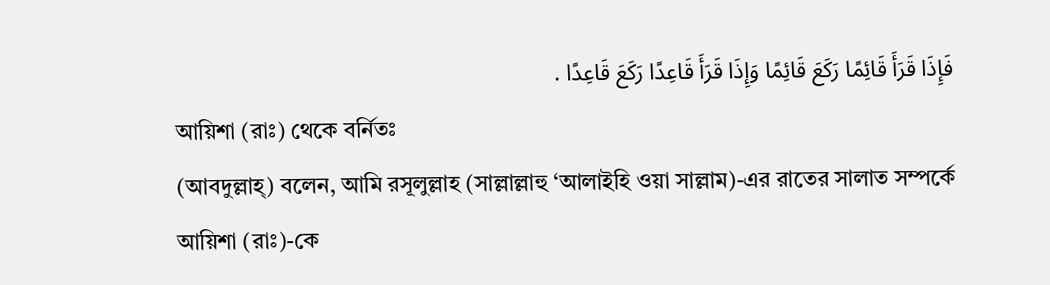فَإِذَا قَرَأَ قَائِمًا رَكَعَ قَائِمًا وَإِذَا قَرَأَ قَاعِدًا رَكَعَ قَاعِدًا .
আয়িশা (রাঃ) থেকে বর্নিতঃ
(আবদুল্লাহ্) বলেন, আমি রসূলুল্লাহ (সাল্লাল্লাহু ‘আলাইহি ওয়া সাল্লাম)-এর রাতের সালাত সম্পর্কে আয়িশা (রাঃ)-কে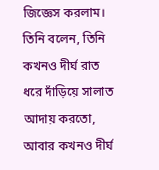জিজ্ঞেস করলাম। তিনি বলেন, তিনি কখনও দীর্ঘ রাত ধরে দাঁড়িয়ে সালাত আদায় করতো, আবার কখনও দীর্ঘ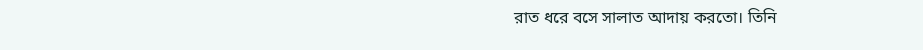রাত ধরে বসে সালাত আদায় করতো। তিনি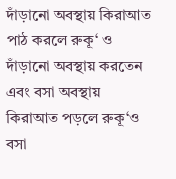দাঁড়ানো অবস্থায় কিরাআত পাঠ করলে রুকূ‘ ও দাঁড়ানো অবস্থায় করতেন এবং বসা অবস্থায় কিরাআত পড়লে রুকূ‘ও বসা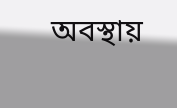অবস্থায়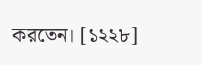করতেন। [১২২৮]